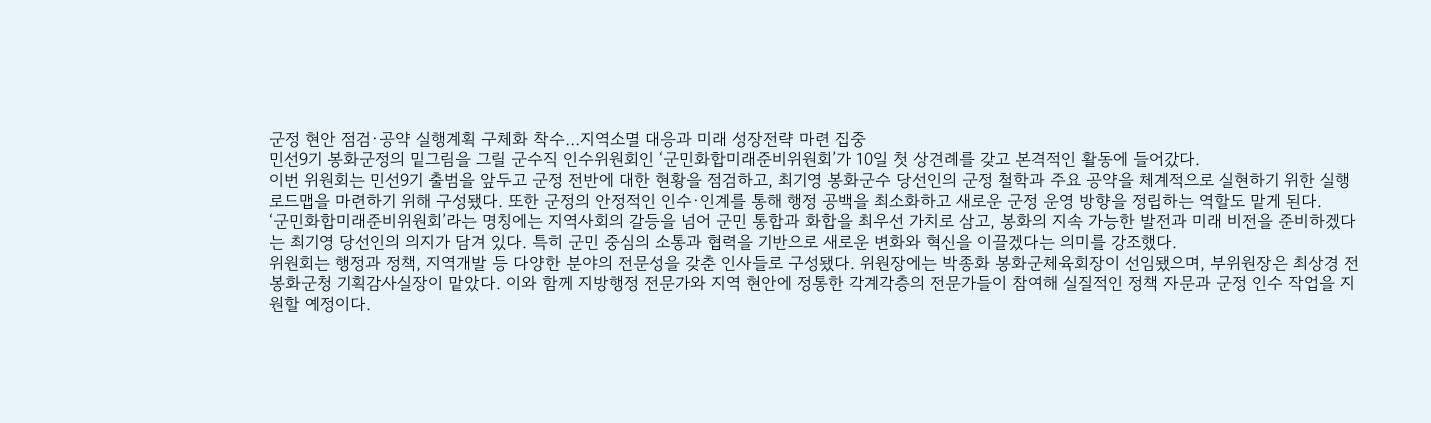군정 현안 점검·공약 실행계획 구체화 착수…지역소멸 대응과 미래 성장전략 마련 집중
민선9기 봉화군정의 밑그림을 그릴 군수직 인수위원회인 ‘군민화합미래준비위원회’가 10일 첫 상견례를 갖고 본격적인 활동에 들어갔다.
이번 위원회는 민선9기 출범을 앞두고 군정 전반에 대한 현황을 점검하고, 최기영 봉화군수 당선인의 군정 철학과 주요 공약을 체계적으로 실현하기 위한 실행 로드맵을 마련하기 위해 구성됐다. 또한 군정의 안정적인 인수·인계를 통해 행정 공백을 최소화하고 새로운 군정 운영 방향을 정립하는 역할도 맡게 된다.
‘군민화합미래준비위원회’라는 명칭에는 지역사회의 갈등을 넘어 군민 통합과 화합을 최우선 가치로 삼고, 봉화의 지속 가능한 발전과 미래 비전을 준비하겠다는 최기영 당선인의 의지가 담겨 있다. 특히 군민 중심의 소통과 협력을 기반으로 새로운 변화와 혁신을 이끌겠다는 의미를 강조했다.
위원회는 행정과 정책, 지역개발 등 다양한 분야의 전문성을 갖춘 인사들로 구성됐다. 위원장에는 박종화 봉화군체육회장이 선임됐으며, 부위원장은 최상경 전 봉화군청 기획감사실장이 맡았다. 이와 함께 지방행정 전문가와 지역 현안에 정통한 각계각층의 전문가들이 참여해 실질적인 정책 자문과 군정 인수 작업을 지원할 예정이다.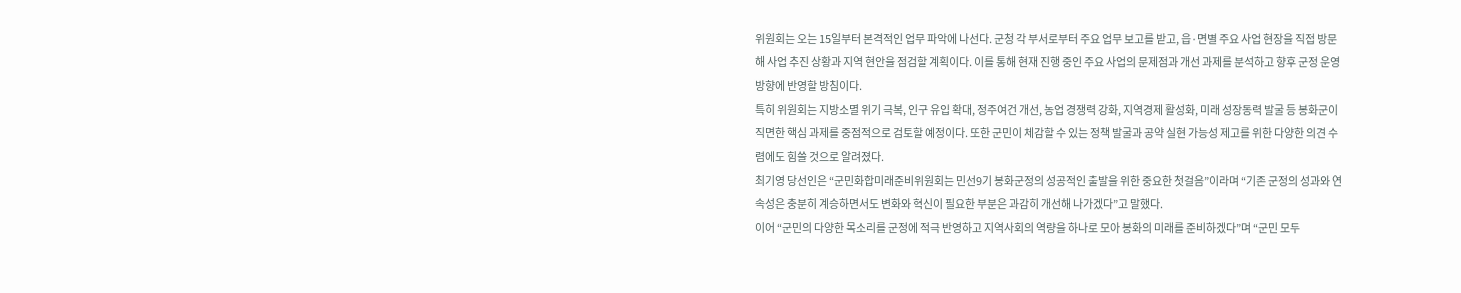위원회는 오는 15일부터 본격적인 업무 파악에 나선다. 군청 각 부서로부터 주요 업무 보고를 받고, 읍·면별 주요 사업 현장을 직접 방문해 사업 추진 상황과 지역 현안을 점검할 계획이다. 이를 통해 현재 진행 중인 주요 사업의 문제점과 개선 과제를 분석하고 향후 군정 운영 방향에 반영할 방침이다.
특히 위원회는 지방소멸 위기 극복, 인구 유입 확대, 정주여건 개선, 농업 경쟁력 강화, 지역경제 활성화, 미래 성장동력 발굴 등 봉화군이 직면한 핵심 과제를 중점적으로 검토할 예정이다. 또한 군민이 체감할 수 있는 정책 발굴과 공약 실현 가능성 제고를 위한 다양한 의견 수렴에도 힘쓸 것으로 알려졌다.
최기영 당선인은 “군민화합미래준비위원회는 민선9기 봉화군정의 성공적인 출발을 위한 중요한 첫걸음”이라며 “기존 군정의 성과와 연속성은 충분히 계승하면서도 변화와 혁신이 필요한 부분은 과감히 개선해 나가겠다”고 말했다.
이어 “군민의 다양한 목소리를 군정에 적극 반영하고 지역사회의 역량을 하나로 모아 봉화의 미래를 준비하겠다”며 “군민 모두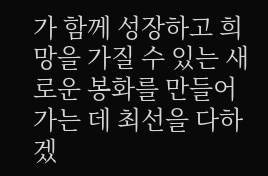가 함께 성장하고 희망을 가질 수 있는 새로운 봉화를 만들어 가는 데 최선을 다하겠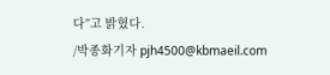다”고 밝혔다.
/박종화기자 pjh4500@kbmaeil.com